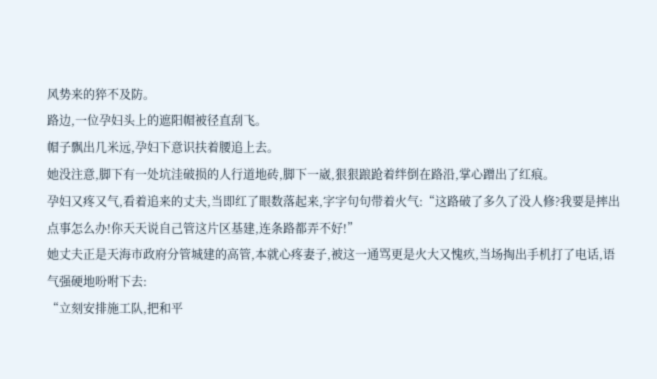风势来的猝不及防。
路边,一位孕妇头上的遮阳帽被径直刮飞。
帽子飘出几米远,孕妇下意识扶着腰追上去。
她没注意,脚下有一处坑洼破损的人行道地砖,脚下一崴,狠狠踉跄着绊倒在路沿,掌心蹭出了红痕。
孕妇又疼又气,看着追来的丈夫,当即红了眼数落起来,字字句句带着火气:“这路破了多久了没人修?我要是摔出点事怎么办!你天天说自己管这片区基建,连条路都弄不好!”
她丈夫正是天海市政府分管城建的高管,本就心疼妻子,被这一通骂更是火大又愧疚,当场掏出手机打了电话,语气强硬地吩咐下去:
“立刻安排施工队,把和平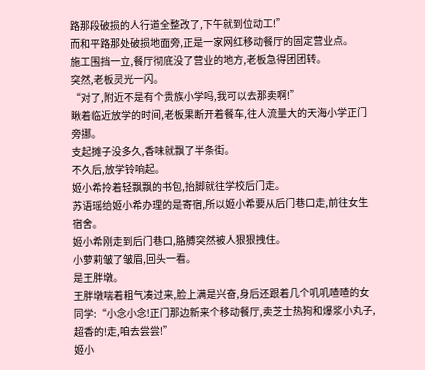路那段破损的人行道全整改了,下午就到位动工!”
而和平路那处破损地面旁,正是一家网红移动餐厅的固定营业点。
施工围挡一立,餐厅彻底没了营业的地方,老板急得团团转。
突然,老板灵光一闪。
“对了,附近不是有个贵族小学吗,我可以去那卖啊!”
瞅着临近放学的时间,老板果断开着餐车,往人流量大的天海小学正门旁挪。
支起摊子没多久,香味就飘了半条街。
不久后,放学铃响起。
姬小希拎着轻飘飘的书包,抬脚就往学校后门走。
苏语瑶给姬小希办理的是寄宿,所以姬小希要从后门巷口走,前往女生宿舍。
姬小希刚走到后门巷口,胳膊突然被人狠狠拽住。
小萝莉皱了皱眉,回头一看。
是王胖墩。
王胖墩喘着粗气凑过来,脸上满是兴奋,身后还跟着几个叽叽喳喳的女同学:“小念小念!正门那边新来个移动餐厅,卖芝士热狗和爆浆小丸子,超香的!走,咱去尝尝!”
姬小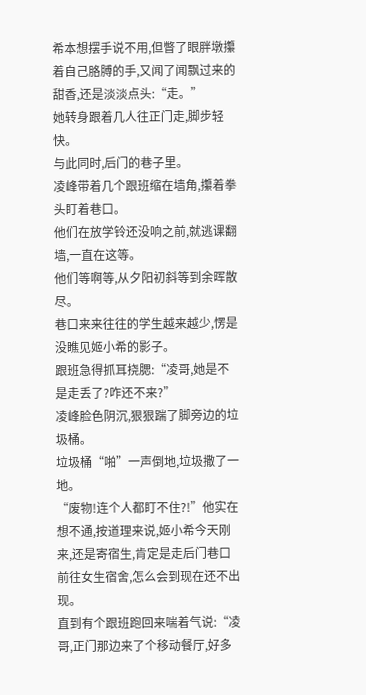希本想摆手说不用,但瞥了眼胖墩攥着自己胳膊的手,又闻了闻飘过来的甜香,还是淡淡点头:“走。”
她转身跟着几人往正门走,脚步轻快。
与此同时,后门的巷子里。
凌峰带着几个跟班缩在墙角,攥着拳头盯着巷口。
他们在放学铃还没响之前,就逃课翻墙,一直在这等。
他们等啊等,从夕阳初斜等到余晖散尽。
巷口来来往往的学生越来越少,愣是没瞧见姬小希的影子。
跟班急得抓耳挠腮:“凌哥,她是不是走丢了?咋还不来?”
凌峰脸色阴沉,狠狠踹了脚旁边的垃圾桶。
垃圾桶“啪”一声倒地,垃圾撒了一地。
“废物!连个人都盯不住?!”他实在想不通,按道理来说,姬小希今天刚来,还是寄宿生,肯定是走后门巷口前往女生宿舍,怎么会到现在还不出现。
直到有个跟班跑回来喘着气说:“凌哥,正门那边来了个移动餐厅,好多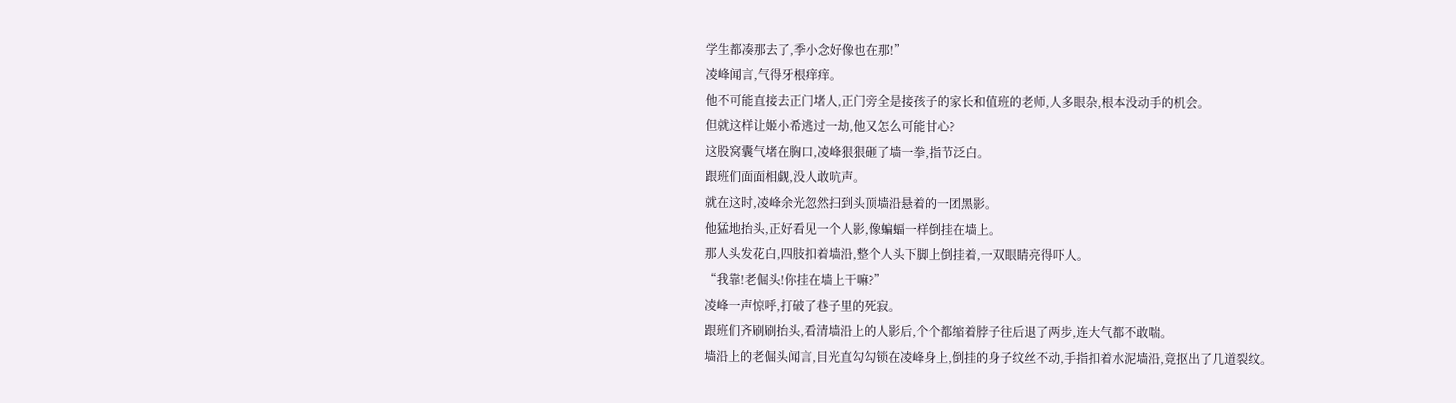学生都凑那去了,季小念好像也在那!”
凌峰闻言,气得牙根痒痒。
他不可能直接去正门堵人,正门旁全是接孩子的家长和值班的老师,人多眼杂,根本没动手的机会。
但就这样让姬小希逃过一劫,他又怎么可能甘心?
这股窝囊气堵在胸口,凌峰狠狠砸了墙一拳,指节泛白。
跟班们面面相觑,没人敢吭声。
就在这时,凌峰余光忽然扫到头顶墙沿悬着的一团黑影。
他猛地抬头,正好看见一个人影,像蝙蝠一样倒挂在墙上。
那人头发花白,四肢扣着墙沿,整个人头下脚上倒挂着,一双眼睛亮得吓人。
“我靠!老倔头!你挂在墙上干嘛?”
凌峰一声惊呼,打破了巷子里的死寂。
跟班们齐刷刷抬头,看清墙沿上的人影后,个个都缩着脖子往后退了两步,连大气都不敢喘。
墙沿上的老倔头闻言,目光直勾勾锁在凌峰身上,倒挂的身子纹丝不动,手指扣着水泥墙沿,竟抠出了几道裂纹。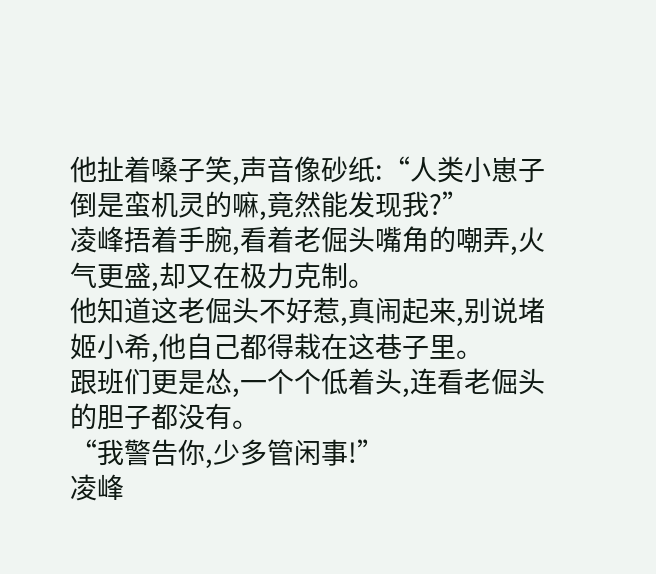他扯着嗓子笑,声音像砂纸:“人类小崽子倒是蛮机灵的嘛,竟然能发现我?”
凌峰捂着手腕,看着老倔头嘴角的嘲弄,火气更盛,却又在极力克制。
他知道这老倔头不好惹,真闹起来,别说堵姬小希,他自己都得栽在这巷子里。
跟班们更是怂,一个个低着头,连看老倔头的胆子都没有。
“我警告你,少多管闲事!”
凌峰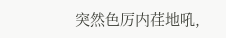突然色厉内荏地吼,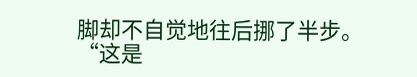脚却不自觉地往后挪了半步。
“这是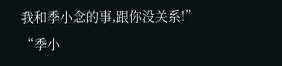我和季小念的事,跟你没关系!”
“季小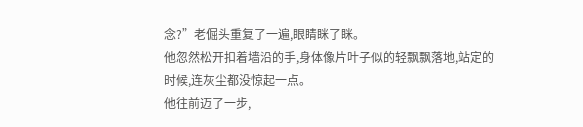念?”老倔头重复了一遍,眼睛眯了眯。
他忽然松开扣着墙沿的手,身体像片叶子似的轻飘飘落地,站定的时候,连灰尘都没惊起一点。
他往前迈了一步,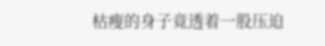枯瘦的身子竟透着一股压迫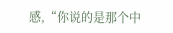感,“你说的是那个中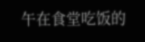午在食堂吃饭的